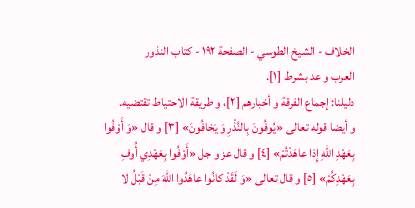الخلاف - الشيخ الطوسي - الصفحة ١٩٢ - كتاب النذور
العرب و عد بشرط [١].
دليلنا: إجماع الفرقة و أخبارهم [٢]، و طريقة الاحتياط تقتضيه.
و أيضا قوله تعالى «يُوفُونَ بِالنَّذْرِ وَ يَخافُونَ» [٣] و قال «وَ أَوْفُوا بِعَهْدِ اللّهِ إِذا عاهَدْتُمْ» [٤] و قال عز و جل «أَوْفُوا بِعَهْدِي أُوفِ بِعَهْدِكُمْ» [٥] و قال تعالى «وَ لَقَدْ كانُوا عاهَدُوا اللّهَ مِنْ قَبْلُ لا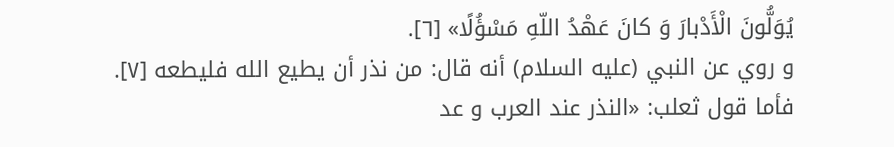يُوَلُّونَ الْأَدْبارَ وَ كانَ عَهْدُ اللّهِ مَسْؤُلًا» [٦].
و روي عن النبي (عليه السلام) أنه قال: من نذر أن يطيع الله فليطعه [٧].
فأما قول ثعلب: «النذر عند العرب و عد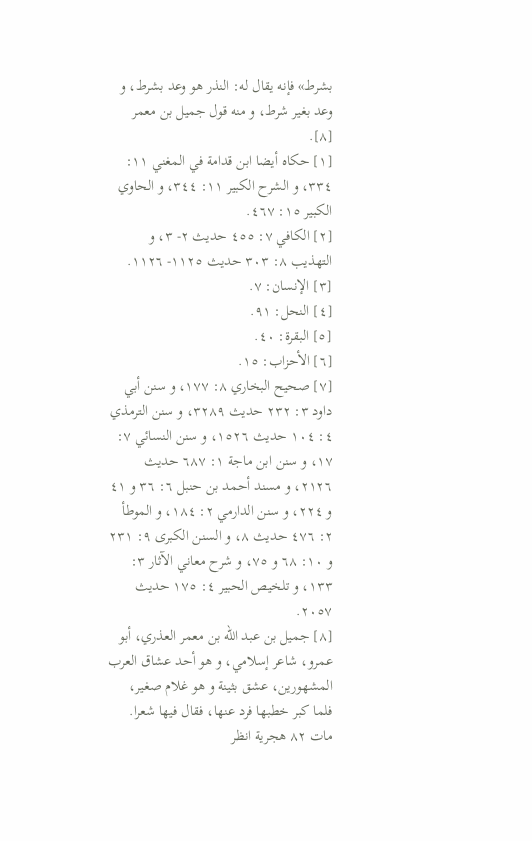بشرط» فإنه يقال له: النذر هو وعد بشرط، و وعد بغير شرط، و منه قول جميل بن معمر [٨].
[١] حكاه أيضا ابن قدامة في المغني ١١: ٣٣٤، و الشرح الكبير ١١: ٣٤٤، و الحاوي الكبير ١٥: ٤٦٧.
[٢] الكافي ٧: ٤٥٥ حديث ٢- ٣، و التهذيب ٨: ٣٠٣ حديث ١١٢٥- ١١٢٦.
[٣] الإنسان: ٧.
[٤] النحل: ٩١.
[٥] البقرة: ٤٠.
[٦] الأحزاب: ١٥.
[٧] صحيح البخاري ٨: ١٧٧، و سنن أبي داود ٣: ٢٣٢ حديث ٣٢٨٩، و سنن الترمذي ٤: ١٠٤ حديث ١٥٢٦، و سنن النسائي ٧: ١٧، و سنن ابن ماجة ١: ٦٨٧ حديث ٢١٢٦، و مسند أحمد بن حنبل ٦: ٣٦ و ٤١ و ٢٢٤، و سنن الدارمي ٢: ١٨٤، و الموطأ ٢: ٤٧٦ حديث ٨، و السنن الكبرى ٩: ٢٣١ و ١٠: ٦٨ و ٧٥، و شرح معاني الآثار ٣: ١٣٣، و تلخيص الحبير ٤: ١٧٥ حديث ٢٠٥٧.
[٨] جميل بن عبد الله بن معمر العذري، أبو عمرو، شاعر إسلامي، و هو أحد عشاق العرب المشهورين، عشق بثينة و هو غلام صغير، فلما كبر خطبها فرد عنها، فقال فيها شعرا. مات ٨٢ هجرية انظر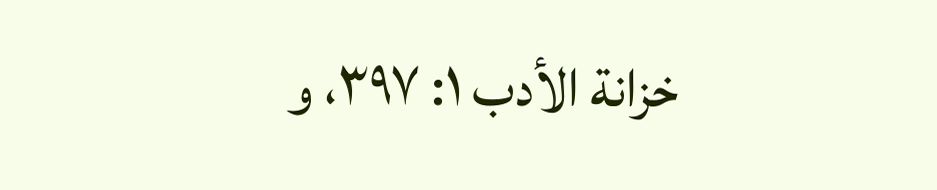خزانة الأدب ١: ٣٩٧، و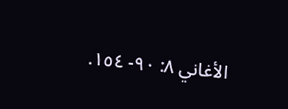الأغاني ٨: ٩٠- ١٥٤.